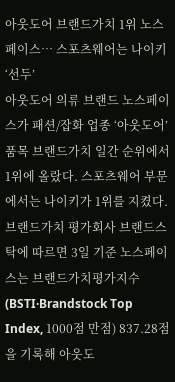아웃도어 브랜드가치 1위 노스페이스… 스포츠웨어는 나이키 ‘선두’
아웃도어 의류 브랜드 노스페이스가 패션/잡화 업종 ‘아웃도어’ 품목 브랜드가치 일간 순위에서 1위에 올랐다. 스포츠웨어 부문에서는 나이키가 1위를 지켰다.
브랜드가치 평가회사 브랜드스탁에 따르면 3일 기준 노스페이스는 브랜드가치평가지수(BSTI·Brandstock Top Index, 1000점 만점) 837.28점을 기록해 아웃도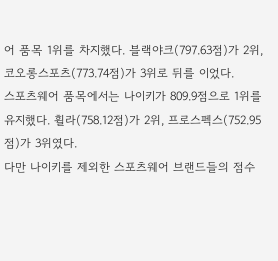어 품목 1위를 차지했다. 블랙야크(797.63점)가 2위, 코오롱스포츠(773.74점)가 3위로 뒤를 이었다.
스포츠웨어 품목에서는 나이키가 809.9점으로 1위를 유지했다. 휠라(758.12점)가 2위, 프로스펙스(752.95점)가 3위였다.
다만 나이키를 제외한 스포츠웨어 브랜드들의 점수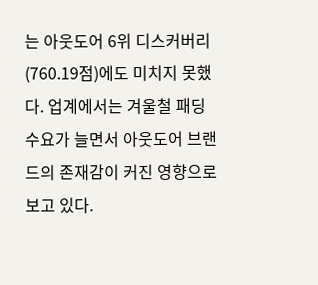는 아웃도어 6위 디스커버리(760.19점)에도 미치지 못했다. 업계에서는 겨울철 패딩 수요가 늘면서 아웃도어 브랜드의 존재감이 커진 영향으로 보고 있다.